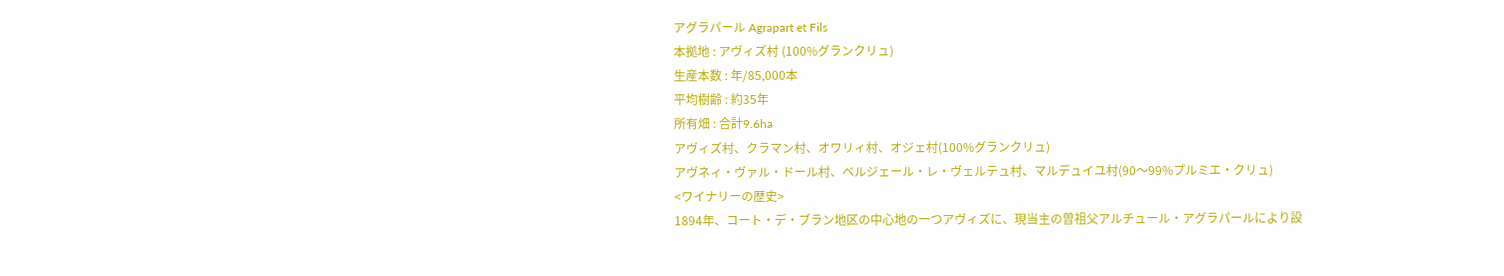アグラパール Agrapart et Fils
本拠地 : アヴィズ村 (100%グランクリュ)
生産本数 : 年/85,000本
平均樹齢 : 約35年
所有畑 : 合計9.6ha
アヴィズ村、クラマン村、オワリィ村、オジェ村(100%グランクリュ)
アヴネィ・ヴァル・ドール村、ベルジェール・レ・ヴェルテュ村、マルデュイユ村(90〜99%プルミエ・クリュ)
<ワイナリーの歴史>
1894年、コート・デ・ブラン地区の中心地の一つアヴィズに、現当主の曽祖父アルチュール・アグラパールにより設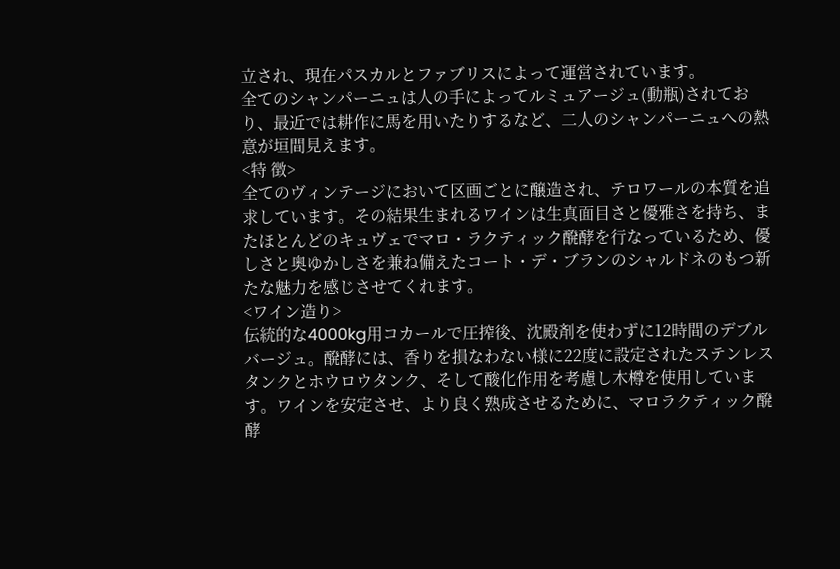立され、現在パスカルとファブリスによって運営されています。
全てのシャンパーニュは人の手によってルミュアージュ(動瓶)されており、最近では耕作に馬を用いたりするなど、二人のシャンパーニュへの熱意が垣間見えます。
<特 徴>
全てのヴィンテージにおいて区画ごとに醸造され、テロワールの本質を追求しています。その結果生まれるワインは生真面目さと優雅さを持ち、またほとんどのキュヴェでマロ・ラクティック醗酵を行なっているため、優しさと奥ゆかしさを兼ね備えたコート・デ・ブランのシャルドネのもつ新たな魅力を感じさせてくれます。
<ワイン造り>
伝統的な4000kg用コカールで圧搾後、沈殿剤を使わずに12時間のデブルバージュ。醗酵には、香りを損なわない様に22度に設定されたステンレスタンクとホウロウタンク、そして酸化作用を考慮し木樽を使用しています。ワインを安定させ、より良く熟成させるために、マロラクティック醗酵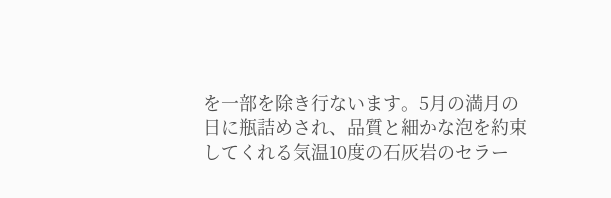を一部を除き行ないます。5月の満月の日に瓶詰めされ、品質と細かな泡を約束してくれる気温10度の石灰岩のセラー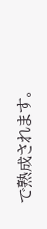で熟成されます。